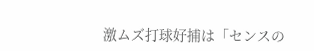激ムズ打球好捕は「センスの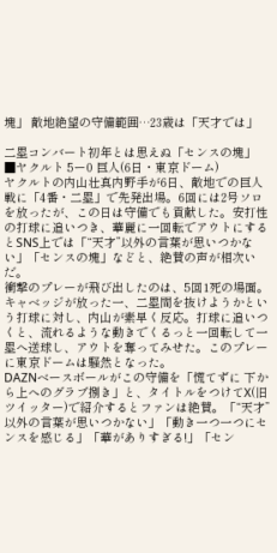塊」 敵地絶望の守備範囲…23歳は「天才では」

二塁コンバート初年とは思えぬ「センスの塊」
■ヤクルト 5ー0 巨人(6日・東京ドーム)
ヤクルトの内山壮真内野手が6日、敵地での巨人戦に「4番・二塁」で先発出場。6回には2号ソロを放ったが、この日は守備でも貢献した。安打性の打球に追いつき、華麗に一回転でアウトにするとSNS上では「“天才”以外の言葉が思いつかない」「センスの塊」などと、絶賛の声が相次いだ。
衝撃のプレーが飛び出したのは、5回1死の場面。キャベッジが放った一、二塁間を抜けようかという打球に対し、内山が素早く反応。打球に追いつくと、流れるような動きでくるっと一回転して一塁へ送球し、アウトを奪ってみせた。このプレーに東京ドームは騒然となった。
DAZNベースボールがこの守備を「慌てずに 下から上へのグラブ捌き」と、タイトルをつけてX(旧ツイッター)で紹介するとファンは絶賛。「“天才”以外の言葉が思いつかない」「動き一つ一つにセンスを感じる」「華がありすぎる!」「セン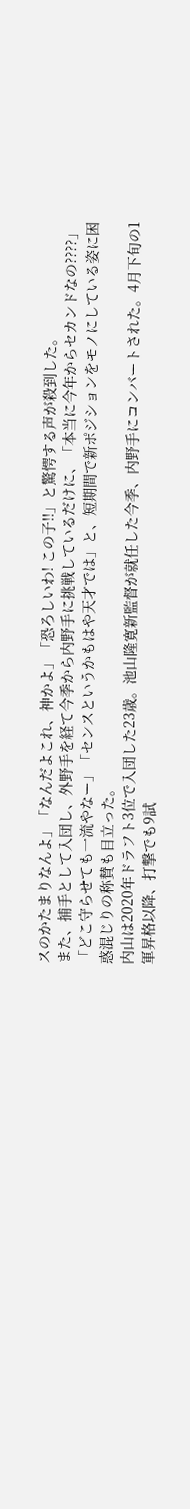スのかたまりなんよ」「なんだよこれ、神かよ」「恐ろしいわ! この子!!」と驚愕する声が殺到した。
また、捕手として入団し、外野手を経て今季から内野手に挑戦しているだけに、「本当に今年からセカンドなの????」「どこ守らせても一流やなー」「センスというかもはや天才では」と、短期間で新ポジションをモノにしている姿に困惑混じりの称賛も目立った。
内山は2020年ドラフト3位で入団した23歳。池山隆寛新監督が就任した今季、内野手にコンバートされた。4月下旬の1軍昇格以降、打撃でも9試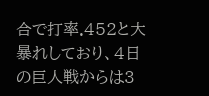合で打率.452と大暴れしており、4日の巨人戦からは3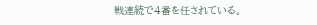戦連続で4番を任されている。